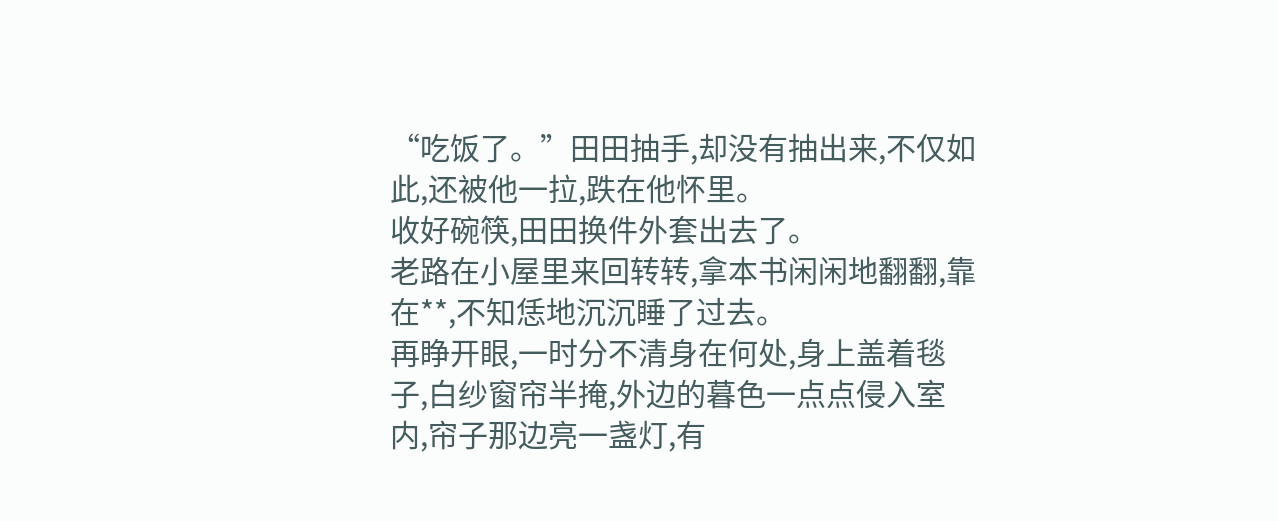“吃饭了。”田田抽手,却没有抽出来,不仅如此,还被他一拉,跌在他怀里。
收好碗筷,田田换件外套出去了。
老路在小屋里来回转转,拿本书闲闲地翻翻,靠在**,不知恁地沉沉睡了过去。
再睁开眼,一时分不清身在何处,身上盖着毯子,白纱窗帘半掩,外边的暮色一点点侵入室内,帘子那边亮一盏灯,有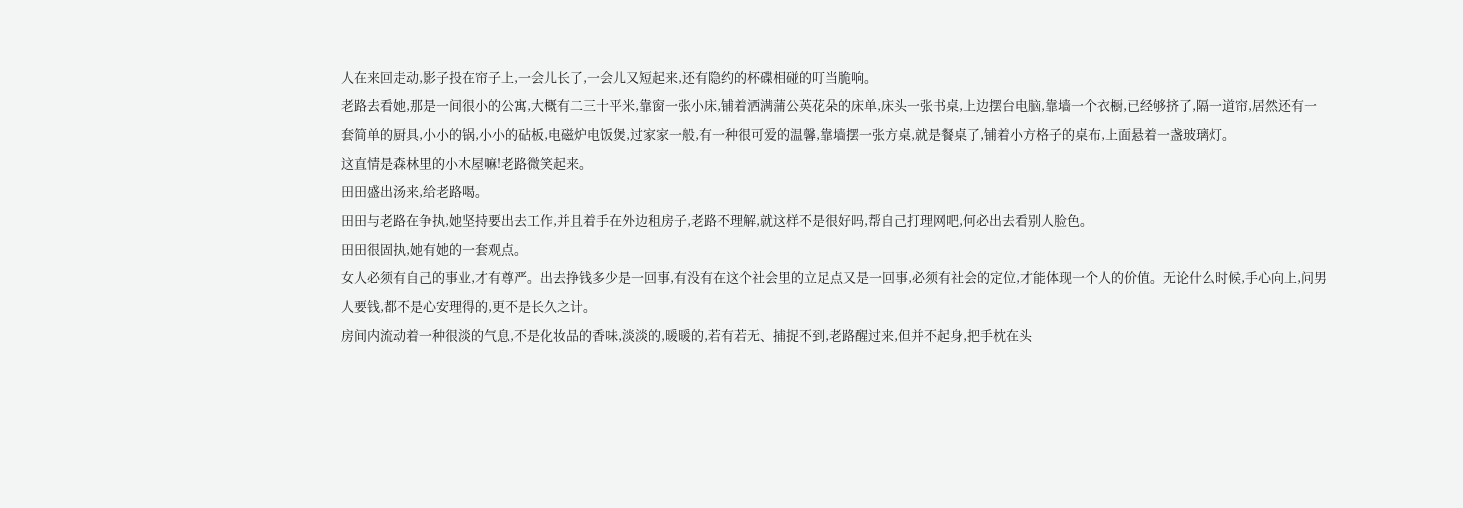人在来回走动,影子投在帘子上,一会儿长了,一会儿又短起来,还有隐约的杯碟相碰的叮当脆响。
老路去看她,那是一间很小的公寓,大概有二三十平米,靠窗一张小床,铺着洒满蒲公英花朵的床单,床头一张书桌,上边摆台电脑,靠墙一个衣橱,已经够挤了,隔一道帘,居然还有一套简单的厨具,小小的锅,小小的砧板,电磁炉电饭煲,过家家一般,有一种很可爱的温馨,靠墙摆一张方桌,就是餐桌了,铺着小方格子的桌布,上面悬着一盏玻璃灯。
这直情是森林里的小木屋嘛!老路微笑起来。
田田盛出汤来,给老路喝。
田田与老路在争执,她坚持要出去工作,并且着手在外边租房子,老路不理解,就这样不是很好吗,帮自己打理网吧,何必出去看别人脸色。
田田很固执,她有她的一套观点。
女人必须有自己的事业,才有尊严。出去挣钱多少是一回事,有没有在这个社会里的立足点又是一回事,必须有社会的定位,才能体现一个人的价值。无论什么时候,手心向上,问男人要钱,都不是心安理得的,更不是长久之计。
房间内流动着一种很淡的气息,不是化妆品的香味,淡淡的,暖暖的,若有若无、捕捉不到,老路醒过来,但并不起身,把手枕在头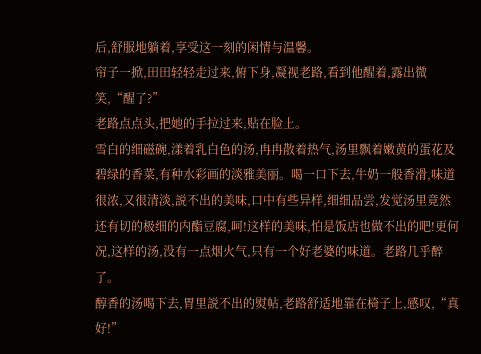后,舒服地躺着,享受这一刻的闲情与温馨。
帘子一掀,田田轻轻走过来,俯下身,凝视老路,看到他醒着,露出微笑,“醒了?”
老路点点头,把她的手拉过来,贴在脸上。
雪白的细磁碗,漾着乳白色的汤,冉冉散着热气,汤里飘着嫩黄的蛋花及碧绿的香菜,有种水彩画的淡雅美丽。喝一口下去,牛奶一般香滑,味道很浓,又很清淡,説不出的美味,口中有些异样,细细品尝,发觉汤里竟然还有切的极细的内酯豆腐,呵!这样的美味,怕是饭店也做不出的吧!更何况,这样的汤,没有一点烟火气,只有一个好老婆的味道。老路几乎醉了。
醇香的汤喝下去,胃里説不出的熨帖,老路舒适地靠在椅子上,感叹,“真好!”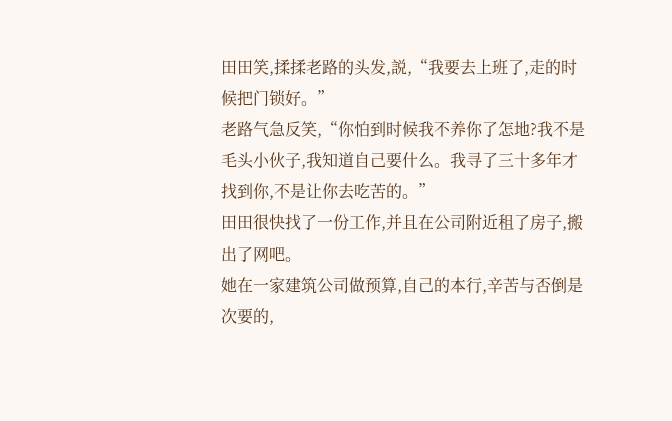田田笑,揉揉老路的头发,説,“我要去上班了,走的时候把门锁好。”
老路气急反笑,“你怕到时候我不养你了怎地?我不是毛头小伙子,我知道自己要什么。我寻了三十多年才找到你,不是让你去吃苦的。”
田田很快找了一份工作,并且在公司附近租了房子,搬出了网吧。
她在一家建筑公司做预算,自己的本行,辛苦与否倒是次要的,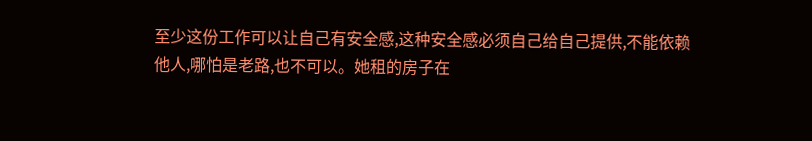至少这份工作可以让自己有安全感,这种安全感必须自己给自己提供,不能依赖他人,哪怕是老路,也不可以。她租的房子在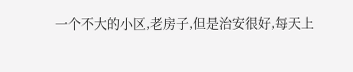一个不大的小区,老房子,但是治安很好,每天上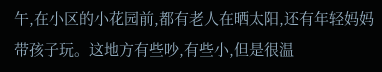午,在小区的小花园前,都有老人在晒太阳,还有年轻妈妈带孩子玩。这地方有些吵,有些小,但是很温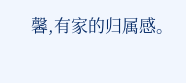馨,有家的归属感。